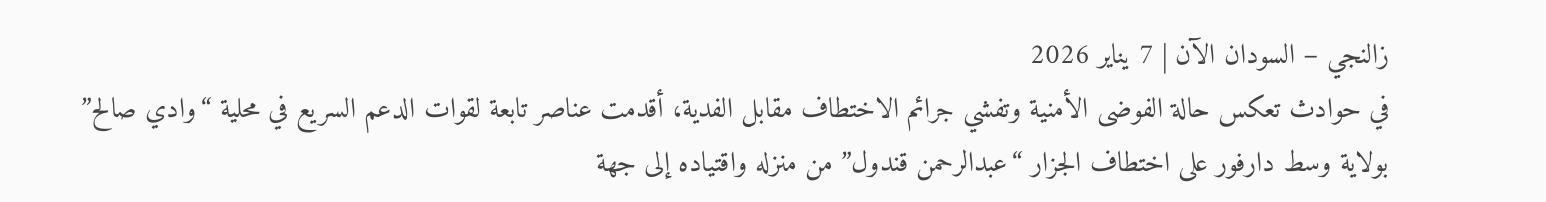زالنجي – السودان الآن | 7 يناير 2026
في حوادث تعكس حالة الفوضى الأمنية وتفشي جرائم الاختطاف مقابل الفدية، أقدمت عناصر تابعة لقوات الدعم السريع في محلية “وادي صالح” بولاية وسط دارفور على اختطاف الجزار “عبدالرحمن قندول” من منزله واقتياده إلى جهة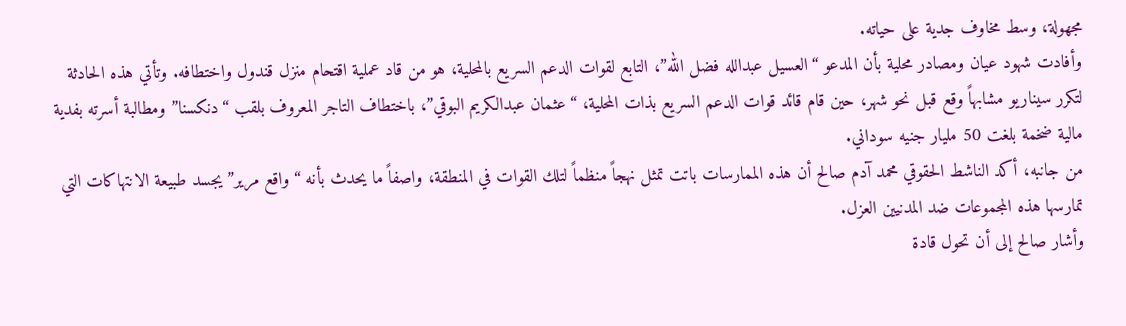مجهولة، وسط مخاوف جدية على حياته.
وأفادت شهود عيان ومصادر محلية بأن المدعو “العسيل عبدالله فضل الله”، التابع لقوات الدعم السريع بالمحلية، هو من قاد عملية اقتحام منزل قندول واختطافه. وتأتي هذه الحادثة لتكرر سيناريو مشابهاً وقع قبل نحو شهر، حين قام قائد قوات الدعم السريع بذات المحلية، “عثمان عبدالكريم البوقي”، باختطاف التاجر المعروف بلقب “دنكسنا” ومطالبة أسرته بفدية مالية ضخمة بلغت 50 مليار جنيه سوداني.
من جانبه، أكد الناشط الحقوقي محمد آدم صالح أن هذه الممارسات باتت تمثل نهجاً منظماً لتلك القوات في المنطقة، واصفاً ما يحدث بأنه “واقع مرير” يجسد طبيعة الانتهاكات التي تمارسها هذه المجموعات ضد المدنيين العزل.
وأشار صالح إلى أن تحول قادة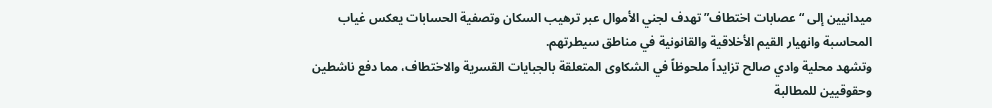ميدانيين إلى “عصابات اختطاف” تهدف لجني الأموال عبر ترهيب السكان وتصفية الحسابات يعكس غياب المحاسبة وانهيار القيم الأخلاقية والقانونية في مناطق سيطرتهم.
وتشهد محلية وادي صالح تزايداً ملحوظاً في الشكاوى المتعلقة بالجبايات القسرية والاختطاف، مما دفع ناشطين وحقوقيين للمطالبة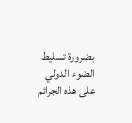بضرورة تسليط الضوء الدولي على هذه الجرائم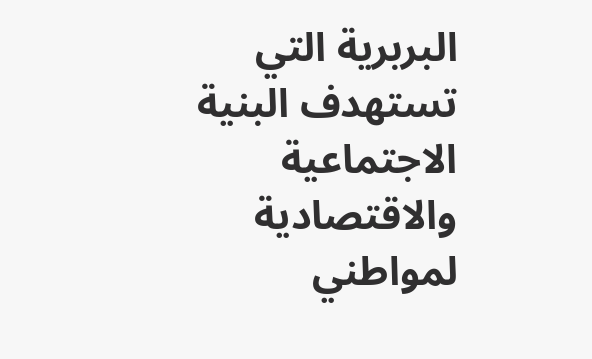البربرية التي تستهدف البنية الاجتماعية والاقتصادية لمواطني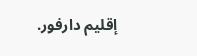إقليم دارفور.